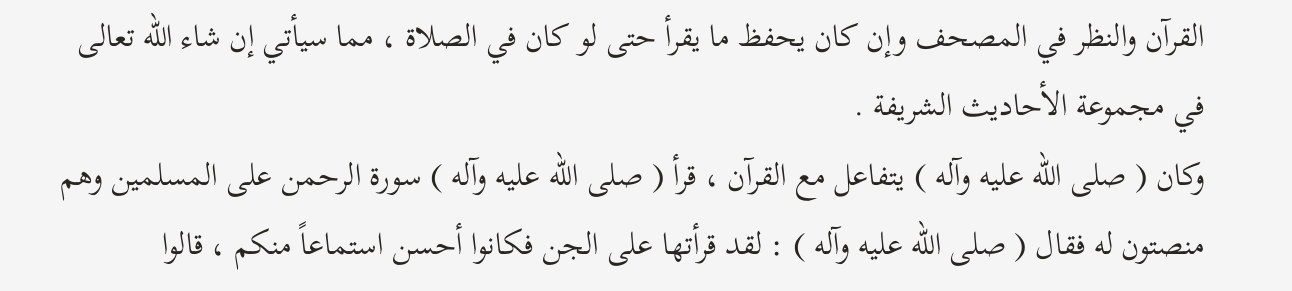القرآن والنظر في المصحف وإن كان يحفظ ما يقرأ حتى لو كان في الصلاة ، مما سيأتي إن شاء الله تعالى في مجموعة الأحاديث الشريفة .
وكان ( صلى الله عليه وآله ) يتفاعل مع القرآن ، قرأ ( صلى الله عليه وآله ) سورة الرحمن على المسلمين وهم منصتون له فقال ( صلى الله عليه وآله ) : لقد قرأتها على الجن فكانوا أحسن استماعاً منكم ، قالوا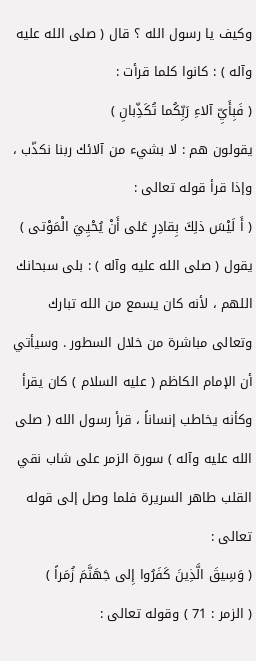وكيف يا رسول الله ؟ قال ( صلى الله عليه وآله ) : كانوا كلما قرأت :
( فَبِأَيِّ آلاءِ رَبِّكُما تُكَذِّبانِ )
يقولون هم : لا بشيء من آلائك ربنا نكذّب ، وإذا قرأ قوله تعالى :
( أَ لَيْسَ ذلِكَ بِقادِرٍ عَلى أَنْ يُحْيِيَ الْمَوْتى )
يقول ( صلى الله عليه وآله ) : بلى سبحانك اللهم ، لأنه كان يسمع من الله تبارك وتعالى مباشرة من خلال السطور . وسيأتي أن الإمام الكاظم ( عليه السلام ) كان يقرأ وكأنه يخاطب إنساناً ، قرأ رسول الله ( صلى الله عليه وآله ) سورة الزمر على شاب نقي القلب طاهر السريرة فلما وصل إلى قوله تعالى :
( وَسِيقَ الَّذِينَ كَفَرُوا إِلى جَهَنَّمَ زُمَراً )
( الزمر : 71 ) وقوله تعالى :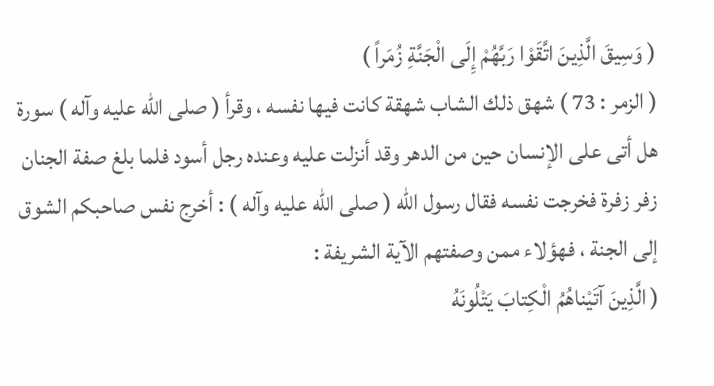( وَسِيقَ الَّذِينَ اتَّقَوْا رَبَّهُمْ إِلَى الْجَنَّةِ زُمَراً )
( الزمر : 73 ) شهق ذلك الشاب شهقة كانت فيها نفسه ، وقرأ ( صلى الله عليه وآله ) سورة هل أتى على الإنسان حين من الدهر وقد أنزلت عليه وعنده رجل أسود فلما بلغ صفة الجنان زفر زفرة فخرجت نفسه فقال رسول الله ( صلى الله عليه وآله ) : أخرج نفس صاحبكم الشوق إلى الجنة ، فهؤلاء ممن وصفتهم الآية الشريفة :
( الَّذِينَ آتَيْناهُمُ الْكِتابَ يَتْلُونَهُ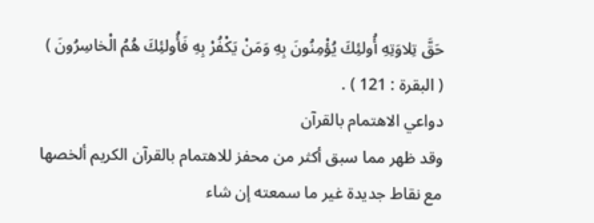حَقَّ تِلاوَتِهِ أُولئِكَ يُؤْمِنُونَ بِهِ وَمَنْ يَكْفُرْ بِهِ فَأُولئِكَ هُمُ الْخاسِرُونَ )
( البقرة : 121 ) .
دواعي الاهتمام بالقرآن
وقد ظهر مما سبق أكثر من محفز للاهتمام بالقرآن الكريم ألخصها مع نقاط جديدة غير ما سمعته إن شاء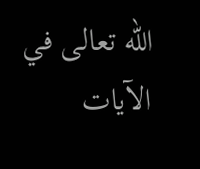الله تعالى في الآيات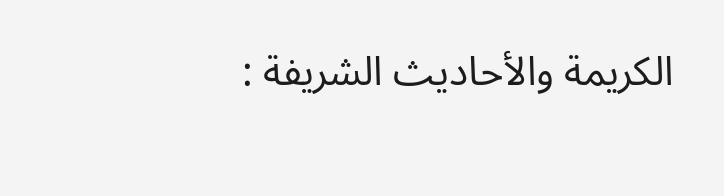الكريمة والأحاديث الشريفة :